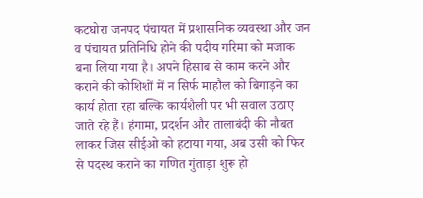कटघोरा जनपद पंचायत में प्रशासनिक व्यवस्था और जन व पंचायत प्रतिनिधि होने की पदीय गरिमा को मजाक बना लिया गया है। अपने हिसाब से काम करने और कराने की कोशिशों में न सिर्फ माहौल को बिगाड़ने का कार्य होता रहा बल्कि कार्यशैली पर भी सवाल उठाए जाते रहे हैं। हंगामा, प्रदर्शन और तालाबंदी की नौबत लाकर जिस सीईओ को हटाया गया, अब उसी को फिर से पदस्थ कराने का गणित गुंताड़ा शुरू हो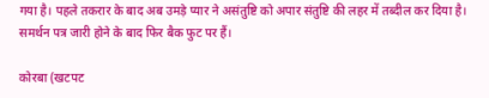गया है। पहले तकरार के बाद अब उमड़े प्यार ने असंतुष्टि को अपार संतुष्टि की लहर में तब्दील कर दिया है। समर्थन पत्र जारी होने के बाद फिर बैक फुट पर हैं।

कोरबा (खटपट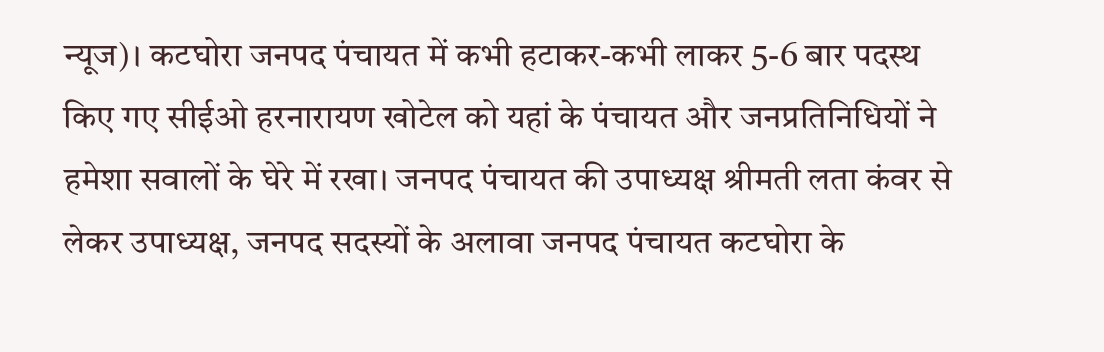न्यूज)। कटघोरा जनपद पंचायत में कभी हटाकर-कभी लाकर 5-6 बार पदस्थ किए गए सीईओ हरनारायण खोटेल को यहां के पंचायत और जनप्रतिनिधियों ने हमेशा सवालों के घेरे में रखा। जनपद पंचायत की उपाध्यक्ष श्रीमती लता कंवर से लेकर उपाध्यक्ष, जनपद सदस्यों के अलावा जनपद पंचायत कटघोरा के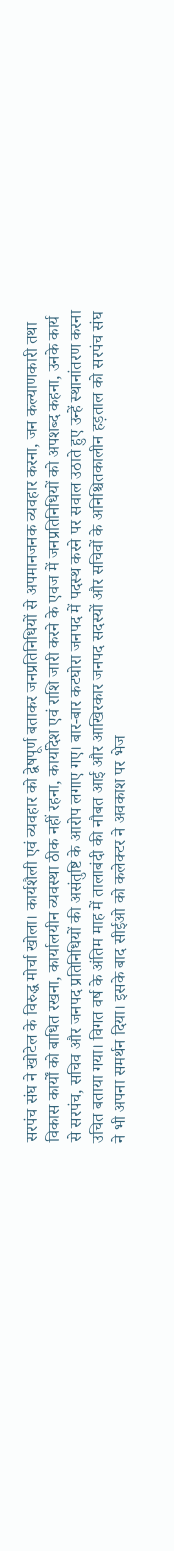सरपंच संघ ने खोटेल के विरुद्ध मोर्चा खोला। कार्यशैली एवं व्यवहार को द्वेषपूर्ण बताकर जनप्रतिनिधियों से अपमानजनक व्यवहार करना, जन कल्याणकारी तथा विकास कार्यों को बाधित रखना, कार्यालयीन व्यवस्था ठीक नहीं रहना, कार्यादेश एवं राशि जारी करने के एवज में जनप्रतिनिधियों को अपशब्द कहना, उनके कार्य से सरपंच, सचिव और जनपद प्रतिनिधियों की असंतुष्टि के आरोप लगाए गए। बार-बार कटघोरा जनपद में पदस्थ करने पर सवाल उठाते हुए उन्हें स्थानांतरण करना उचित बताया गया। विगत वर्ष के अंतिम माह में तालाबंदी की नौबत आई और आखिरकार जनपद सदस्यों और सचिवों के अनिश्चितकालीन हड़ताल को सरपंच संघ ने भी अपना समर्थन दिया। इसके बाद सीईओ को कलेक्टर ने अवकाश पर भेज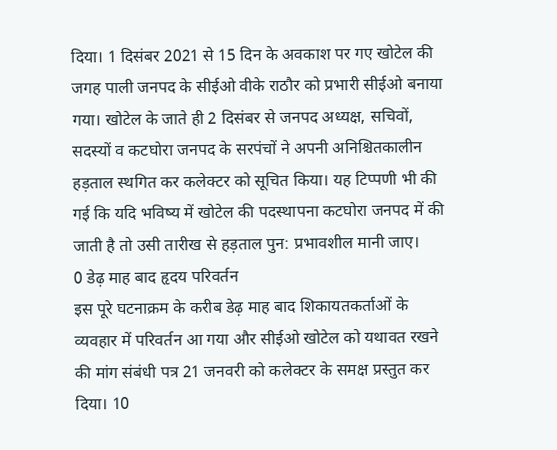दिया। 1 दिसंबर 2021 से 15 दिन के अवकाश पर गए खोटेल की जगह पाली जनपद के सीईओ वीके राठौर को प्रभारी सीईओ बनाया गया। खोटेल के जाते ही 2 दिसंबर से जनपद अध्यक्ष, सचिवों, सदस्यों व कटघोरा जनपद के सरपंचों ने अपनी अनिश्चितकालीन हड़ताल स्थगित कर कलेक्टर को सूचित किया। यह टिप्पणी भी की गई कि यदि भविष्य में खोटेल की पदस्थापना कटघोरा जनपद में की जाती है तो उसी तारीख से हड़ताल पुन: प्रभावशील मानी जाए।
0 डेढ़ माह बाद हृदय परिवर्तन
इस पूरे घटनाक्रम के करीब डेढ़ माह बाद शिकायतकर्ताओं के व्यवहार में परिवर्तन आ गया और सीईओ खोटेल को यथावत रखने की मांग संबंधी पत्र 21 जनवरी को कलेक्टर के समक्ष प्रस्तुत कर दिया। 10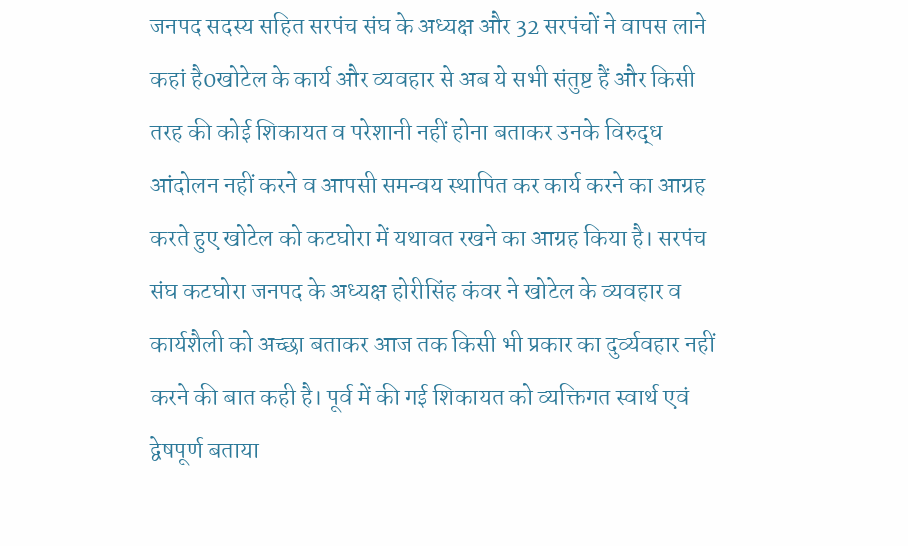जनपद सदस्य सहित सरपंच संघ के अध्यक्ष और 32 सरपंचों ने वापस लाने कहां है0खोटेल के कार्य और व्यवहार से अब ये सभी संतुष्ट हैं और किसी तरह की कोई शिकायत व परेशानी नहीं होना बताकर उनके विरुद्ध आंदोलन नहीं करने व आपसी समन्वय स्थापित कर कार्य करने का आग्रह करते हुए खोटेल को कटघोरा में यथावत रखने का आग्रह किया है। सरपंच संघ कटघोरा जनपद के अध्यक्ष होरीसिंह कंवर ने खोटेल के व्यवहार व कार्यशैली को अच्छा बताकर आज तक किसी भी प्रकार का दुर्व्यवहार नहीं करने की बात कही है। पूर्व में की गई शिकायत को व्यक्तिगत स्वार्थ एवं द्वेषपूर्ण बताया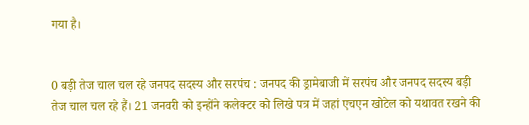गया है।


0 बड़ी तेज चाल चल रहे जनपद सदस्य और सरपंच : जनपद की ड्रामेबाजी में सरपंच और जनपद सदस्य बड़ी तेज चाल चल रहे हैं। 21 जनवरी को इन्होंने कलेक्टर को लिखे पत्र में जहां एचएन खोटेल को यथावत रखने की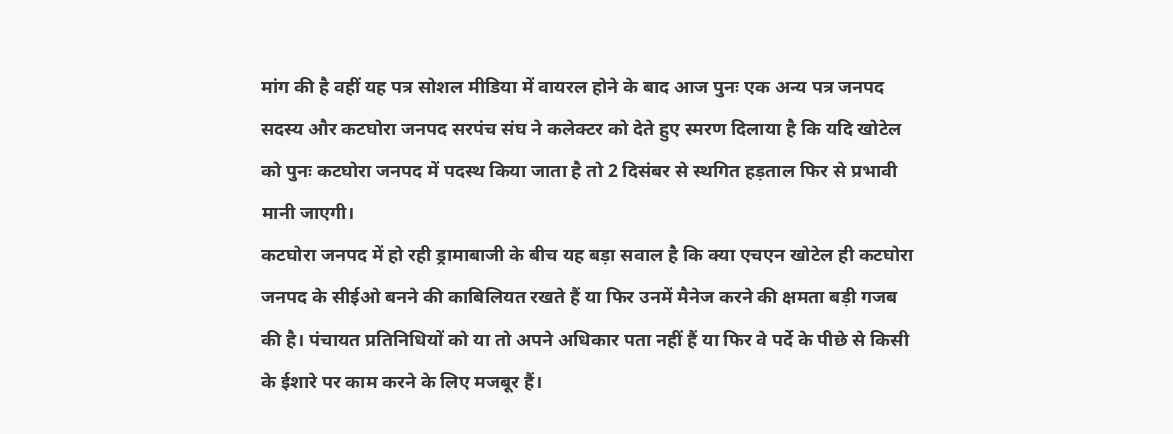मांग की है वहीं यह पत्र सोशल मीडिया में वायरल होने के बाद आज पुनः एक अन्य पत्र जनपद सदस्य और कटघोरा जनपद सरपंच संघ ने कलेक्टर को देते हुए स्मरण दिलाया है कि यदि खोटेल को पुनः कटघोरा जनपद में पदस्थ किया जाता है तो 2 दिसंबर से स्थगित हड़ताल फिर से प्रभावी मानी जाएगी।
कटघोरा जनपद में हो रही ड्रामाबाजी के बीच यह बड़ा सवाल है कि क्या एचएन खोटेल ही कटघोरा जनपद के सीईओ बनने की काबिलियत रखते हैं या फिर उनमें मैनेज करने की क्षमता बड़ी गजब की है। पंचायत प्रतिनिधियों को या तो अपने अधिकार पता नहीं हैं या फिर वे पर्दे के पीछे से किसी के ईशारे पर काम करने के लिए मजबूर हैं।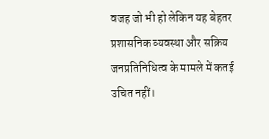वजह जो भी हो लेकिन यह बेहतर प्रशासनिक व्यवस्था और सक्रिय जनप्रतिनिधित्व के मामले में कतई उचित नहीं।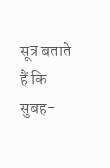सूत्र बताते हैं कि सुबह-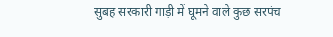सुबह सरकारी गाड़ी में घूमने वाले कुछ सरपंच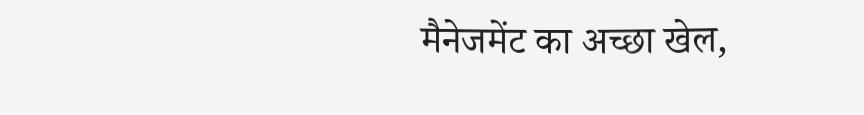मैनेजमेंट का अच्छा खेल,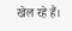खेल रहे हैं।